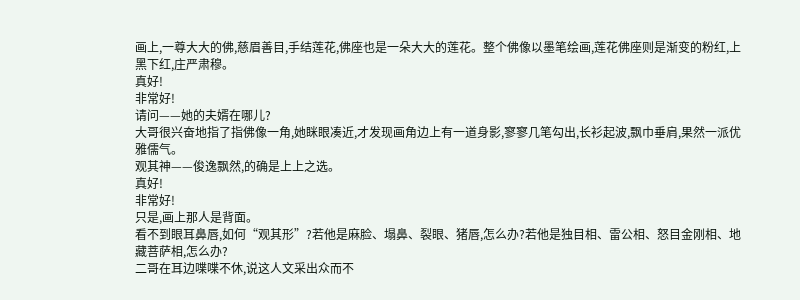画上,一尊大大的佛,慈眉善目,手结莲花,佛座也是一朵大大的莲花。整个佛像以墨笔绘画,莲花佛座则是渐变的粉红,上黑下红,庄严肃穆。
真好!
非常好!
请问——她的夫婿在哪儿?
大哥很兴奋地指了指佛像一角,她眯眼凑近,才发现画角边上有一道身影,寥寥几笔勾出,长衫起波,飘巾垂肩,果然一派优雅儒气。
观其神——俊逸飘然,的确是上上之选。
真好!
非常好!
只是,画上那人是背面。
看不到眼耳鼻唇,如何“观其形”?若他是麻脸、塌鼻、裂眼、猪唇,怎么办?若他是独目相、雷公相、怒目金刚相、地藏菩萨相,怎么办?
二哥在耳边喋喋不休,说这人文采出众而不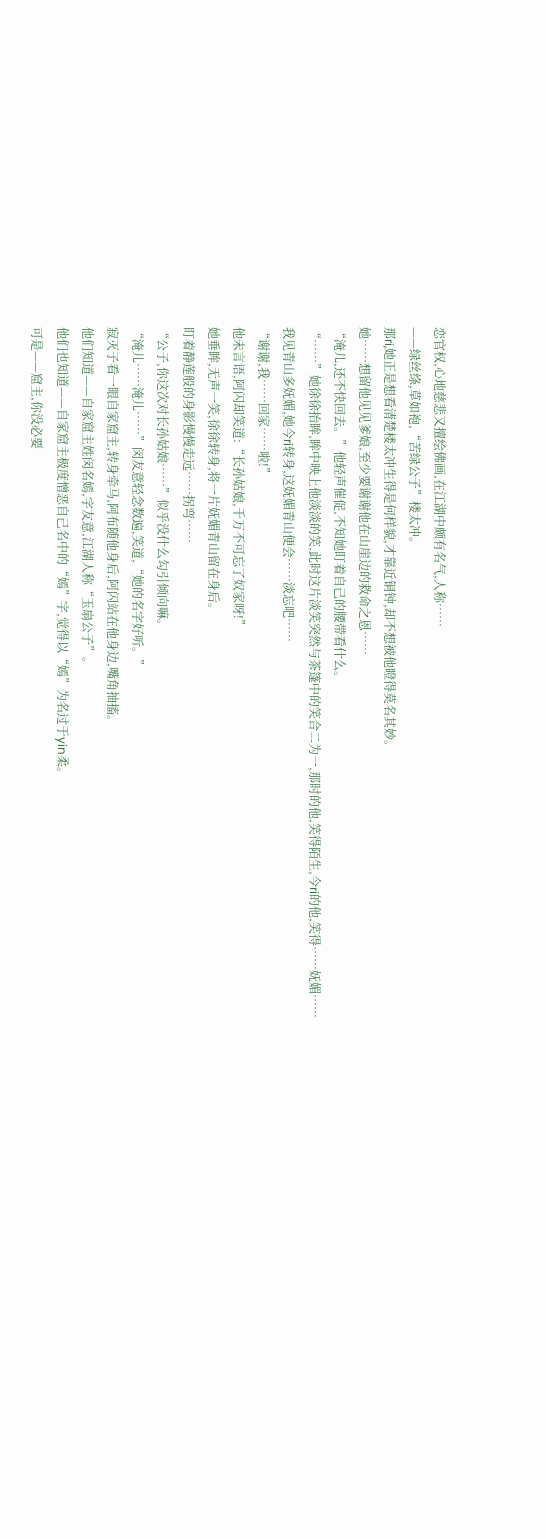恋官权,心地慈悲又擅绘佛画,在江湖中颇有名气,人称……
——绿丝绦,草如袍,“苦绿公子”楼太冲。
那ri,她正是想看清楚楼太冲生得是何样貌,才靠近铜钟,却不想被他瞪得莫名其妙。
她……想留他见见爹娘,至少要谢谢他在山崖边的救命之恩……
“淹儿,还不快回去。”他轻声催促,不知她盯着自己的腰带看什么。
“……”她徐徐抬眸,眸中映上他淡淡的笑,此时这片淡笑突然与茶篷中的笑合二为一,那时的他,笑得陌生,今ri的他,笑得……妩媚……
我见青山多妩媚,她今ri转身,这妩媚青山便会……淡忘吧……
“谢谢,我……回家……啦!”
他未言语,阿闪却笑道:“长孙姑娘,千万不可忘了奴家呀!”
她垂眸,无声一笑,徐徐转身,将一片妩媚青山留在身后。
盯着静莲般的身影慢慢走远……拐弯……
“公子,你这次对长孙姑娘……”似乎没什么勾引倾向嘛。
“淹儿……淹儿……”闵友意轻念数遍,笑道,“她的名字好听。”
寂灭子看一眼自家窟主,转身牵马,阿布随他身后,阿闪站在他身边,嘴角抽搐。
他们知道——自家窟主姓闵名嫣,字友意,江湖人称“玉扇公子”。
他们也知道——自家窟主极度憎恶自己名中的“嫣”字,觉得以“嫣”为名过于yin柔。
可是——窟主,你没必要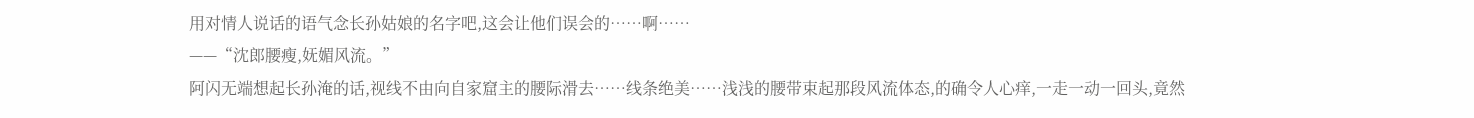用对情人说话的语气念长孙姑娘的名字吧,这会让他们误会的……啊……
——“沈郎腰瘦,妩媚风流。”
阿闪无端想起长孙淹的话,视线不由向自家窟主的腰际滑去……线条绝美……浅浅的腰带束起那段风流体态,的确令人心痒,一走一动一回头,竟然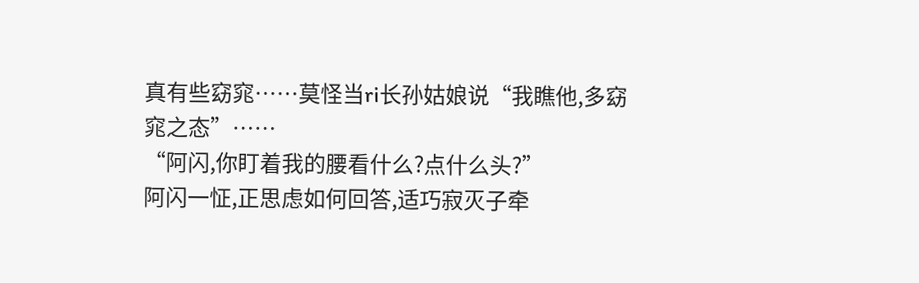真有些窈窕……莫怪当ri长孙姑娘说“我瞧他,多窈窕之态”……
“阿闪,你盯着我的腰看什么?点什么头?”
阿闪一怔,正思虑如何回答,适巧寂灭子牵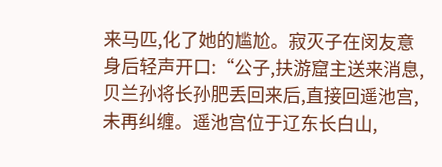来马匹,化了她的尴尬。寂灭子在闵友意身后轻声开口:“公子,扶游窟主送来消息,贝兰孙将长孙肥丢回来后,直接回遥池宫,未再纠缠。遥池宫位于辽东长白山,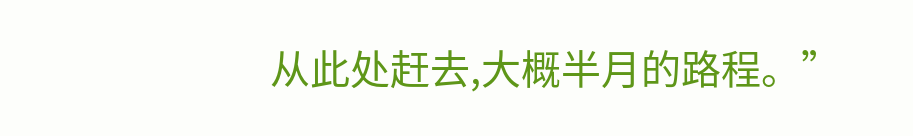从此处赶去,大概半月的路程。”